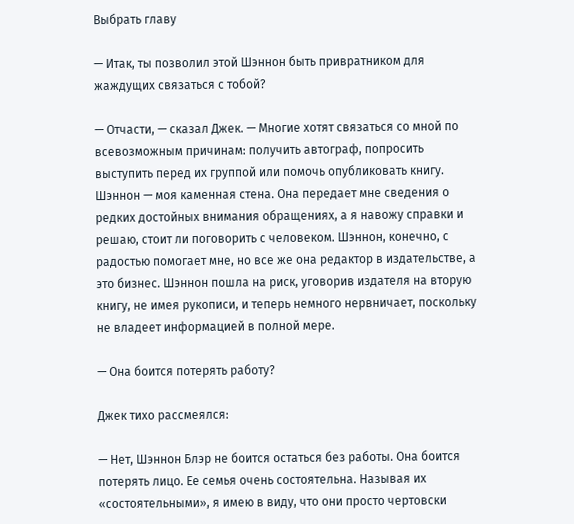Выбрать главу

— Итак, ты позволил этой Шэннон быть привратником для жаждущих связаться с тобой?

— Отчасти, — сказал Джек. — Многие хотят связаться со мной по всевозможным причинам: получить автограф, попросить выступить перед их группой или помочь опубликовать книгу. Шэннон — моя каменная стена. Она передает мне сведения о редких достойных внимания обращениях, а я навожу справки и решаю, стоит ли поговорить с человеком. Шэннон, конечно, с радостью помогает мне, но все же она редактор в издательстве, а это бизнес. Шэннон пошла на риск, уговорив издателя на вторую книгу, не имея рукописи, и теперь немного нервничает, поскольку не владеет информацией в полной мере.

— Она боится потерять работу?

Джек тихо рассмеялся:

— Нет, Шэннон Блэр не боится остаться без работы. Она боится потерять лицо. Ее семья очень состоятельна. Называя их «состоятельными», я имею в виду, что они просто чертовски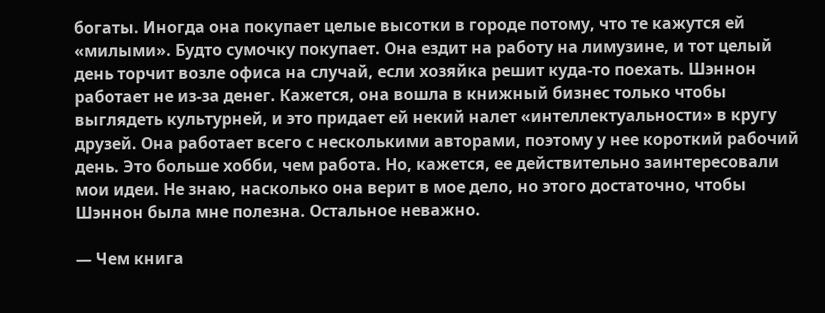богаты. Иногда она покупает целые высотки в городе потому, что те кажутся ей «милыми». Будто сумочку покупает. Она ездит на работу на лимузине, и тот целый день торчит возле офиса на случай, если хозяйка решит куда-то поехать. Шэннон работает не из-за денег. Кажется, она вошла в книжный бизнес только чтобы выглядеть культурней, и это придает ей некий налет «интеллектуальности» в кругу друзей. Она работает всего с несколькими авторами, поэтому у нее короткий рабочий день. Это больше хобби, чем работа. Но, кажется, ее действительно заинтересовали мои идеи. Не знаю, насколько она верит в мое дело, но этого достаточно, чтобы Шэннон была мне полезна. Остальное неважно.

— Чем книга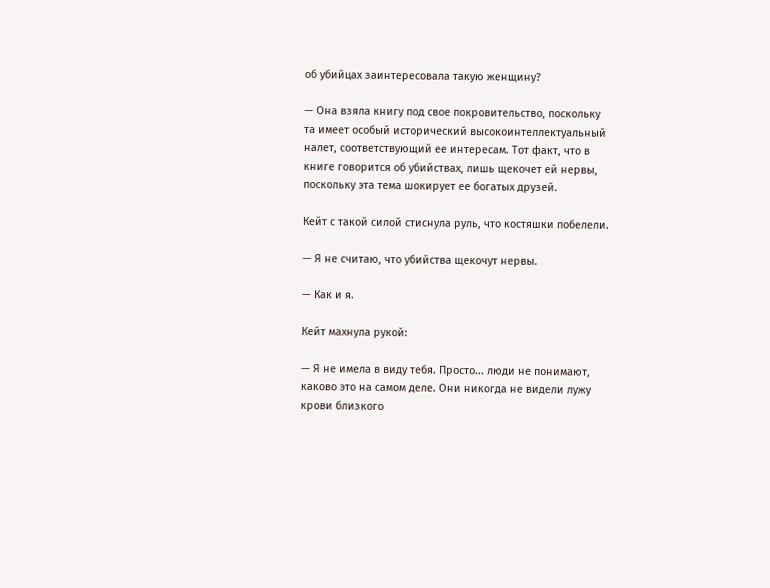об убийцах заинтересовала такую женщину?

— Она взяла книгу под свое покровительство, поскольку та имеет особый исторический высокоинтеллектуальный налет, соответствующий ее интересам. Тот факт, что в книге говорится об убийствах, лишь щекочет ей нервы, поскольку эта тема шокирует ее богатых друзей.

Кейт с такой силой стиснула руль, что костяшки побелели.

— Я не считаю, что убийства щекочут нервы.

— Как и я.

Кейт махнула рукой:

— Я не имела в виду тебя. Просто... люди не понимают, каково это на самом деле. Они никогда не видели лужу крови близкого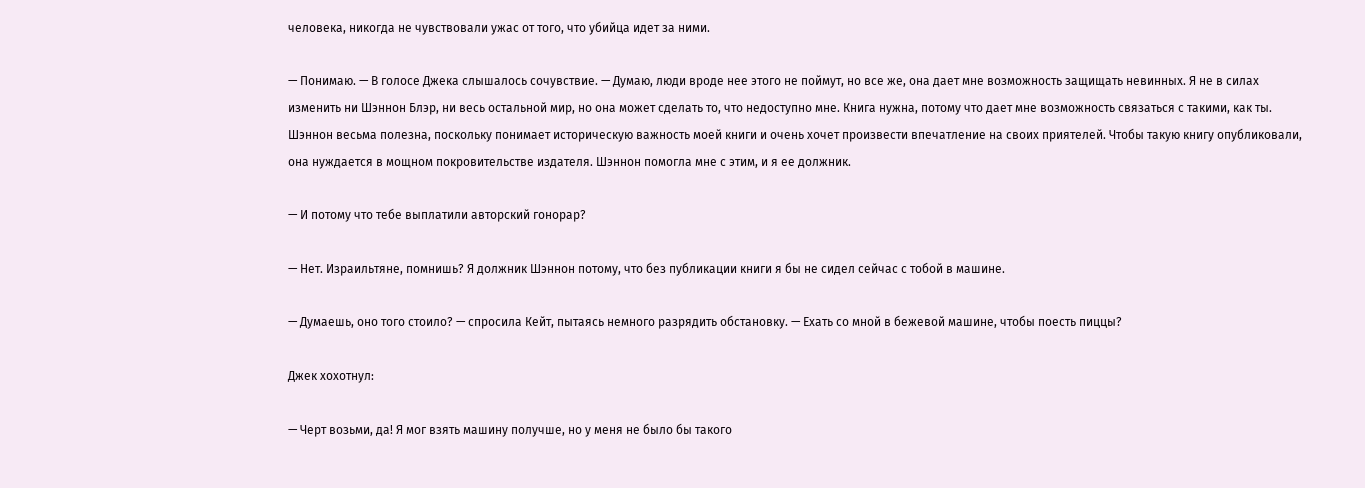человека, никогда не чувствовали ужас от того, что убийца идет за ними.

— Понимаю. — В голосе Джека слышалось сочувствие. — Думаю, люди вроде нее этого не поймут, но все же, она дает мне возможность защищать невинных. Я не в силах изменить ни Шэннон Блэр, ни весь остальной мир, но она может сделать то, что недоступно мне. Книга нужна, потому что дает мне возможность связаться с такими, как ты. Шэннон весьма полезна, поскольку понимает историческую важность моей книги и очень хочет произвести впечатление на своих приятелей. Чтобы такую книгу опубликовали, она нуждается в мощном покровительстве издателя. Шэннон помогла мне с этим, и я ее должник.

— И потому что тебе выплатили авторский гонорар?

— Нет. Израильтяне, помнишь? Я должник Шэннон потому, что без публикации книги я бы не сидел сейчас с тобой в машине.

— Думаешь, оно того стоило? — спросила Кейт, пытаясь немного разрядить обстановку. — Ехать со мной в бежевой машине, чтобы поесть пиццы?

Джек хохотнул:

— Черт возьми, да! Я мог взять машину получше, но у меня не было бы такого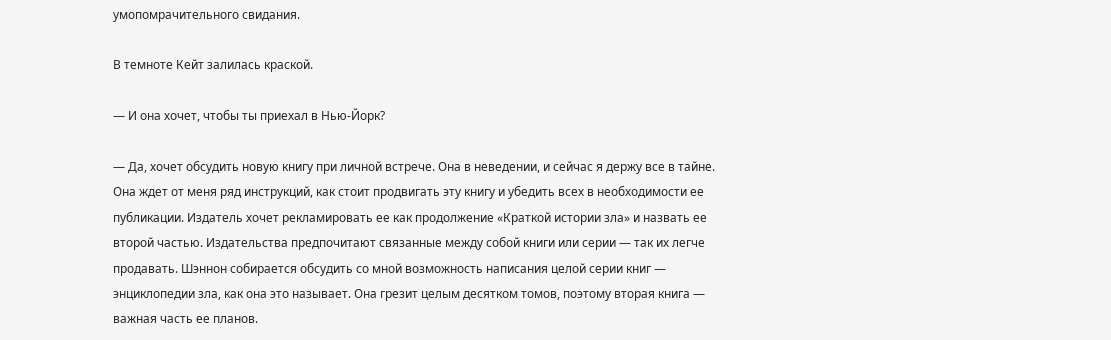умопомрачительного свидания.

В темноте Кейт залилась краской.

— И она хочет, чтобы ты приехал в Нью-Йорк?

— Да, хочет обсудить новую книгу при личной встрече. Она в неведении, и сейчас я держу все в тайне. Она ждет от меня ряд инструкций, как стоит продвигать эту книгу и убедить всех в необходимости ее публикации. Издатель хочет рекламировать ее как продолжение «Краткой истории зла» и назвать ее второй частью. Издательства предпочитают связанные между собой книги или серии — так их легче продавать. Шэннон собирается обсудить со мной возможность написания целой серии книг — энциклопедии зла, как она это называет. Она грезит целым десятком томов, поэтому вторая книга — важная часть ее планов.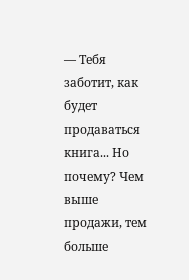— Тебя заботит, как будет продаваться книга... Но почему? Чем выше продажи, тем больше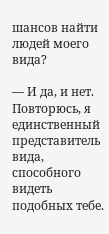шансов найти людей моего вида?

— И да, и нет. Повторюсь, я единственный представитель вида, способного видеть подобных тебе.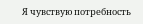Я чувствую потребность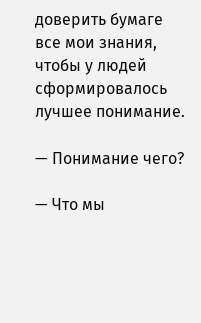доверить бумаге все мои знания, чтобы у людей сформировалось лучшее понимание.

— Понимание чего?

— Что мы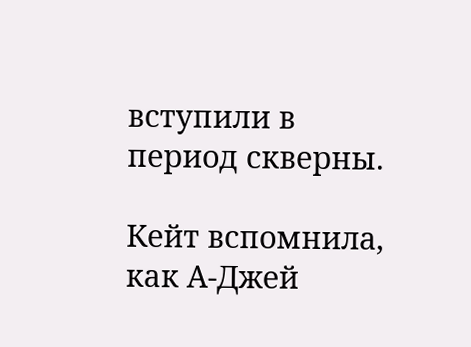вступили в период скверны.

Кейт вспомнила, как А-Джей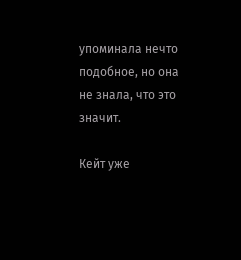упоминала нечто подобное, но она не знала, что это значит.

Кейт уже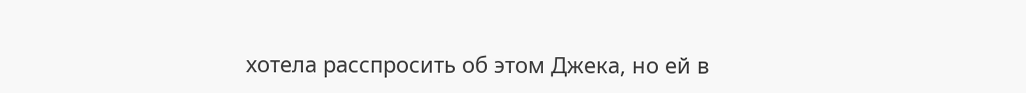хотела расспросить об этом Джека, но ей в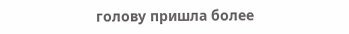голову пришла более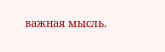важная мысль.